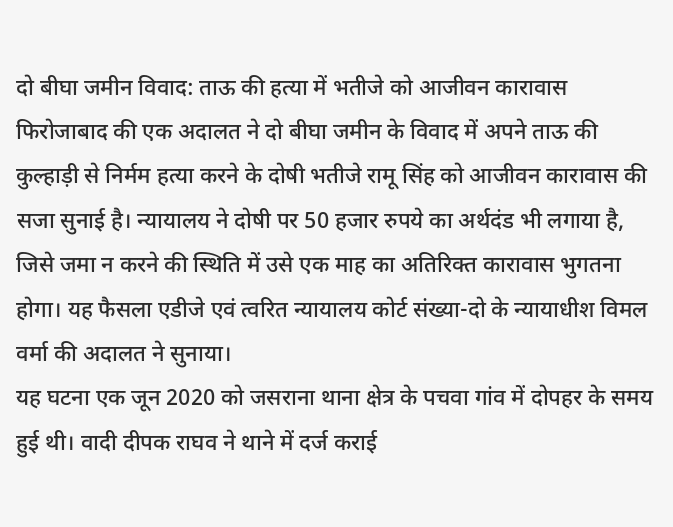दो बीघा जमीन विवाद: ताऊ की हत्या में भतीजे को आजीवन कारावास
फिरोजाबाद की एक अदालत ने दो बीघा जमीन के विवाद में अपने ताऊ की कुल्हाड़ी से निर्मम हत्या करने के दोषी भतीजे रामू सिंह को आजीवन कारावास की सजा सुनाई है। न्यायालय ने दोषी पर 50 हजार रुपये का अर्थदंड भी लगाया है, जिसे जमा न करने की स्थिति में उसे एक माह का अतिरिक्त कारावास भुगतना होगा। यह फैसला एडीजे एवं त्वरित न्यायालय कोर्ट संख्या-दो के न्यायाधीश विमल वर्मा की अदालत ने सुनाया।
यह घटना एक जून 2020 को जसराना थाना क्षेत्र के पचवा गांव में दोपहर के समय हुई थी। वादी दीपक राघव ने थाने में दर्ज कराई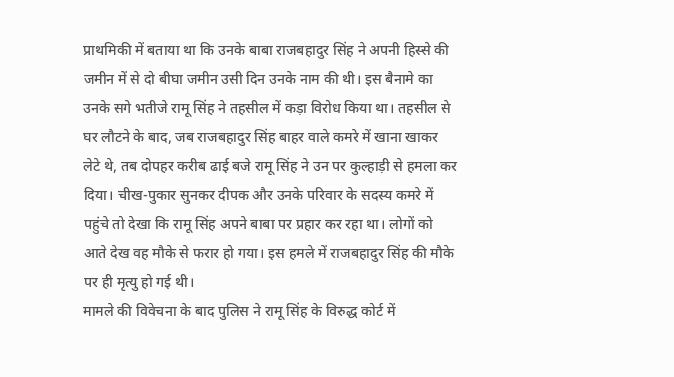प्राथमिकी में बताया था कि उनके बाबा राजबहादुर सिंह ने अपनी हिस्से की जमीन में से दो बीघा जमीन उसी दिन उनके नाम की थी। इस बैनामे का उनके सगे भतीजे रामू सिंह ने तहसील में कड़ा विरोध किया था। तहसील से घर लौटने के बाद, जब राजबहादुर सिंह बाहर वाले कमरे में खाना खाकर लेटे थे, तब दोपहर करीब ढाई बजे रामू सिंह ने उन पर कुल्हाड़ी से हमला कर दिया। चीख-पुकार सुनकर दीपक और उनके परिवार के सदस्य कमरे में पहुंचे तो देखा कि रामू सिंह अपने बाबा पर प्रहार कर रहा था। लोगों को आते देख वह मौके से फरार हो गया। इस हमले में राजबहादुर सिंह की मौके पर ही मृत्यु हो गई थी।
मामले की विवेचना के बाद पुलिस ने रामू सिंह के विरुद्ध कोर्ट में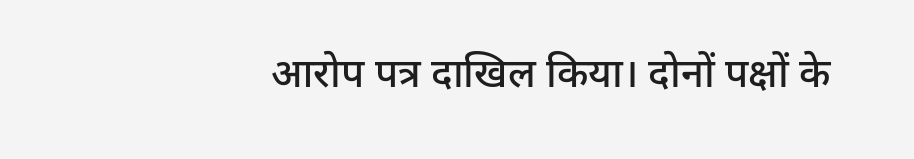आरोप पत्र दाखिल किया। दोनों पक्षों के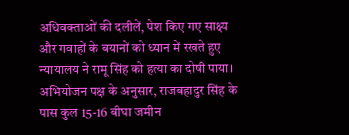अधिवक्ताओं की दलीलें, पेश किए गए साक्ष्य और गवाहों के बयानों को ध्यान में रखते हुए न्यायालय ने रामू सिंह को हत्या का दोषी पाया। अभियोजन पक्ष के अनुसार, राजबहादुर सिंह के पास कुल 15-16 बीघा जमीन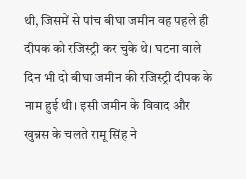थी, जिसमें से पांच बीघा जमीन वह पहले ही दीपक को रजिस्ट्री कर चुके थे। घटना वाले दिन भी दो बीघा जमीन की रजिस्ट्री दीपक के नाम हुई थी। इसी जमीन के विवाद और खुन्नस के चलते रामू सिंह ने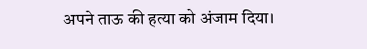अपने ताऊ की हत्या को अंजाम दिया।